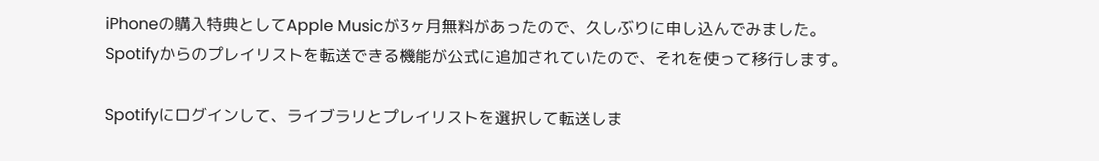iPhoneの購入特典としてApple Musicが3ヶ月無料があったので、久しぶりに申し込んでみました。
Spotifyからのプレイリストを転送できる機能が公式に追加されていたので、それを使って移行します。

Spotifyにログインして、ライブラリとプレイリストを選択して転送しま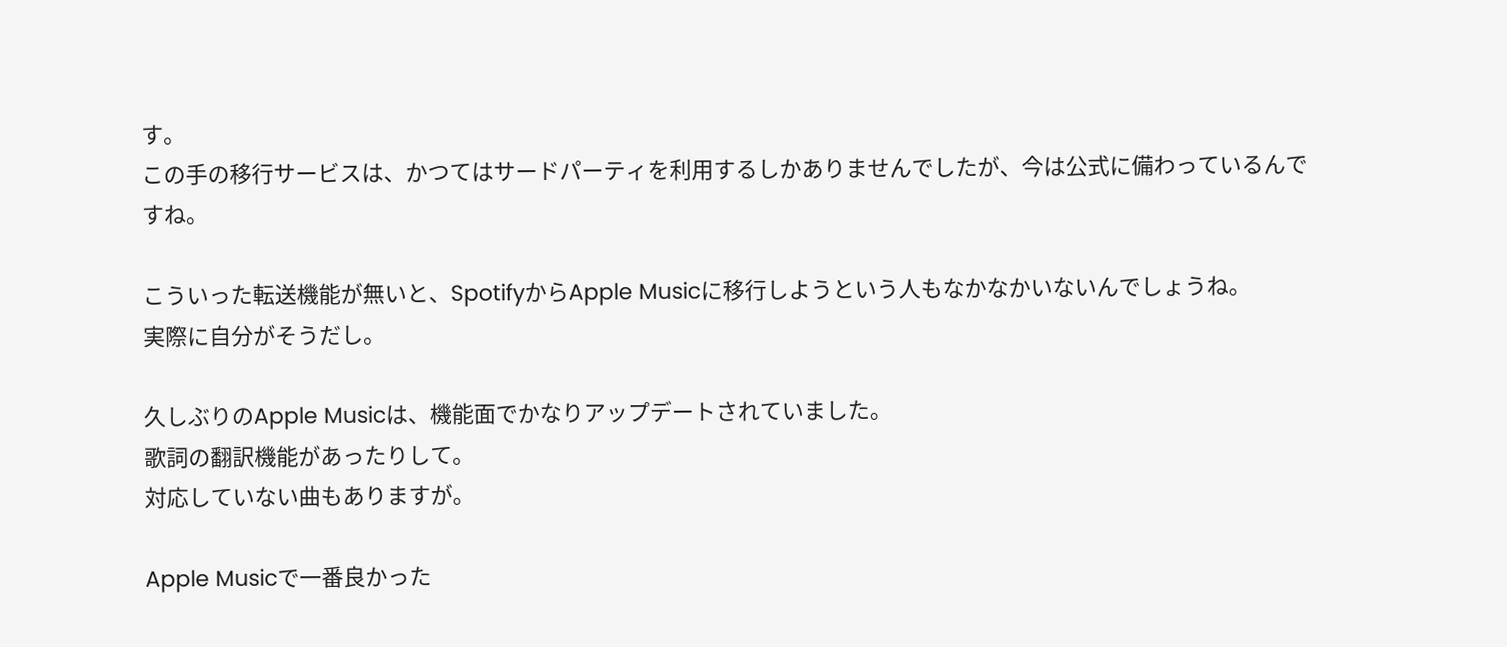す。
この手の移行サービスは、かつてはサードパーティを利用するしかありませんでしたが、今は公式に備わっているんですね。

こういった転送機能が無いと、SpotifyからApple Musicに移行しようという人もなかなかいないんでしょうね。
実際に自分がそうだし。

久しぶりのApple Musicは、機能面でかなりアップデートされていました。
歌詞の翻訳機能があったりして。
対応していない曲もありますが。

Apple Musicで一番良かった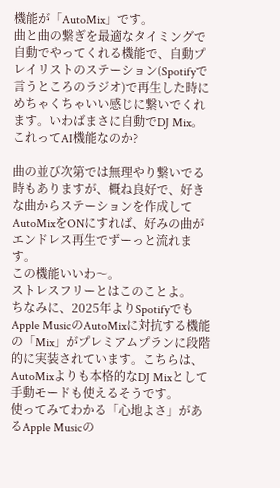機能が「AutoMix」です。
曲と曲の繋ぎを最適なタイミングで自動でやってくれる機能で、自動プレイリストのステーション(Spotifyで言うところのラジオ)で再生した時にめちゃくちゃいい感じに繋いでくれます。いわばまさに自動でDJ Mix。
これってAI機能なのか?

曲の並び次第では無理やり繋いでる時もありますが、概ね良好で、好きな曲からステーションを作成してAutoMixをONにすれば、好みの曲がエンドレス再生でずーっと流れます。
この機能いいわ〜。
ストレスフリーとはこのことよ。
ちなみに、2025年よりSpotifyでもApple MusicのAutoMixに対抗する機能の「Mix」がプレミアムプランに段階的に実装されています。こちらは、AutoMixよりも本格的なDJ Mixとして手動モードも使えるそうです。
使ってみてわかる「心地よさ」があるApple Musicの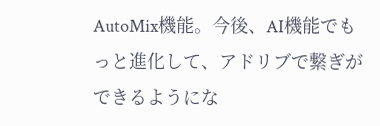AutoMix機能。今後、AI機能でもっと進化して、アドリブで繋ぎができるようにな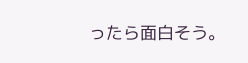ったら面白そう。